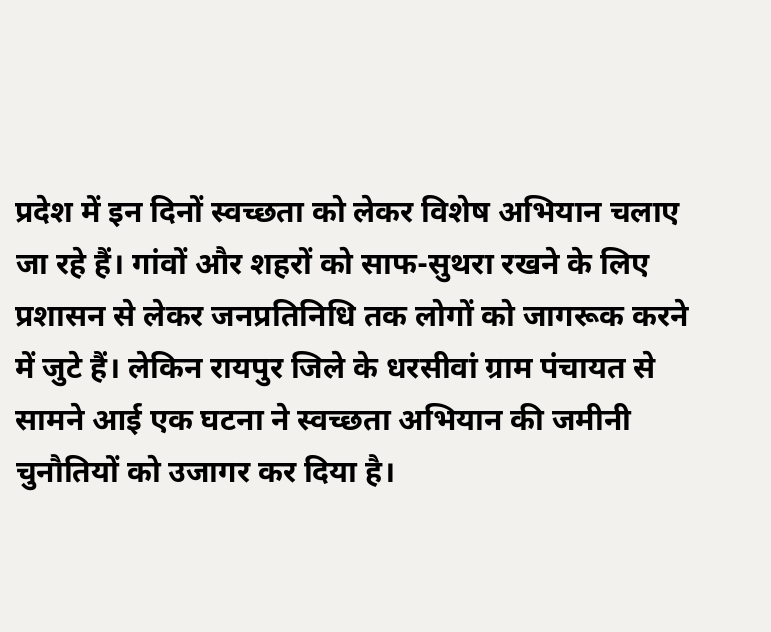प्रदेश में इन दिनों स्वच्छता को लेकर विशेष अभियान चलाए जा रहे हैं। गांवों और शहरों को साफ-सुथरा रखने के लिए प्रशासन से लेकर जनप्रतिनिधि तक लोगों को जागरूक करने में जुटे हैं। लेकिन रायपुर जिले के धरसीवां ग्राम पंचायत से सामने आई एक घटना ने स्वच्छता अभियान की जमीनी चुनौतियों को उजागर कर दिया है।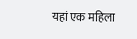यहां एक महिला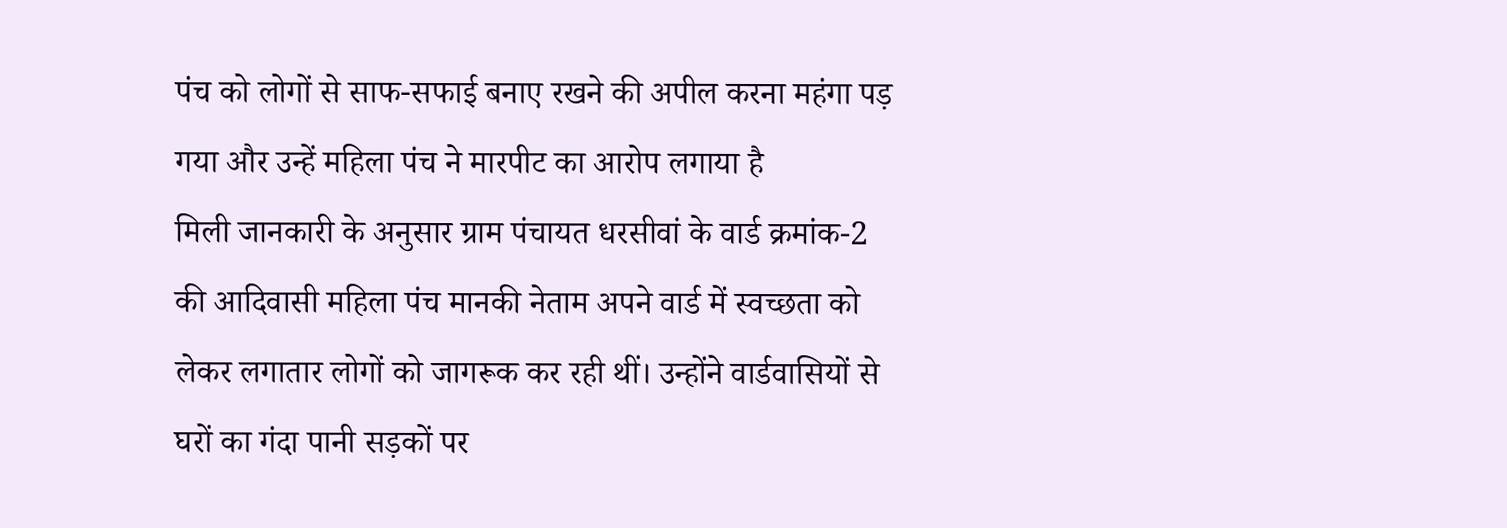पंच को लोगों से साफ-सफाई बनाए रखने की अपील करना महंगा पड़ गया और उन्हें महिला पंच ने मारपीट का आरोप लगाया है
मिली जानकारी के अनुसार ग्राम पंचायत धरसीवां के वार्ड क्रमांक-2 की आदिवासी महिला पंच मानकी नेताम अपने वार्ड में स्वच्छता को लेकर लगातार लोगों को जागरूक कर रही थीं। उन्होंने वार्डवासियों से घरों का गंदा पानी सड़कों पर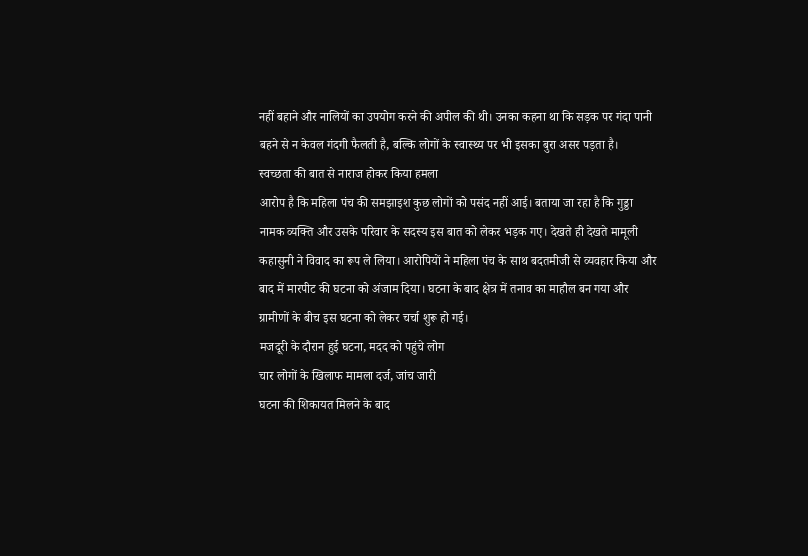नहीं बहाने और नालियों का उपयोग करने की अपील की थी। उनका कहना था कि सड़क पर गंदा पानी बहने से न केवल गंदगी फैलती है, बल्कि लोगों के स्वास्थ्य पर भी इसका बुरा असर पड़ता है।
स्वच्छता की बात से नाराज होकर किया हमला
आरोप है कि महिला पंच की समझाइश कुछ लोगों को पसंद नहीं आई। बताया जा रहा है कि गुड्डा नामक व्यक्ति और उसके परिवार के सदस्य इस बात को लेकर भड़क गए। देखते ही देखते मामूली कहासुनी ने विवाद का रूप ले लिया। आरोपियों ने महिला पंच के साथ बदतमीजी से व्यवहार किया और बाद में मारपीट की घटना को अंजाम दिया। घटना के बाद क्षेत्र में तनाव का माहौल बन गया और ग्रामीणों के बीच इस घटना को लेकर चर्चा शुरू हो गई।
मजदूरी के दौरान हुई घटना, मदद को पहुंचे लोग
चार लोगों के खिलाफ मामला दर्ज, जांच जारी
घटना की शिकायत मिलने के बाद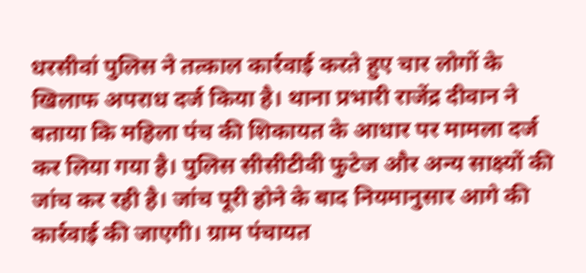धरसीवां पुलिस ने तत्काल कार्रवाई करते हुए चार लोगों के खिलाफ अपराध दर्ज किया है। थाना प्रभारी राजेंद्र दीवान ने बताया कि महिला पंच की शिकायत के आधार पर मामला दर्ज कर लिया गया है। पुलिस सीसीटीवी फुटेज और अन्य साक्ष्यों की जांच कर रही है। जांच पूरी होने के बाद नियमानुसार आगे की कार्रवाई की जाएगी। ग्राम पंचायत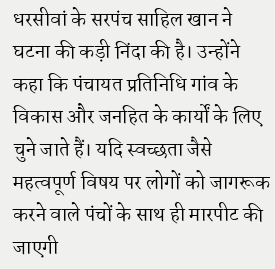धरसीवां के सरपंच साहिल खान ने घटना की कड़ी निंदा की है। उन्होंने कहा कि पंचायत प्रतिनिधि गांव के विकास और जनहित के कार्यों के लिए चुने जाते हैं। यदि स्वच्छता जैसे महत्वपूर्ण विषय पर लोगों को जागरूक करने वाले पंचों के साथ ही मारपीट की जाएगी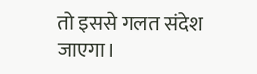तो इससे गलत संदेश जाएगा।